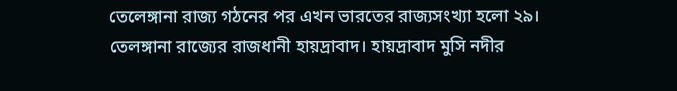তেলেঙ্গানা রাজ্য গঠনের পর এখন ভারতের রাজ্যসংখ্যা হলো ২৯। তেলঙ্গানা রাজ্যের রাজধানী হায়দ্রাবাদ। হায়দ্রাবাদ মুসি নদীর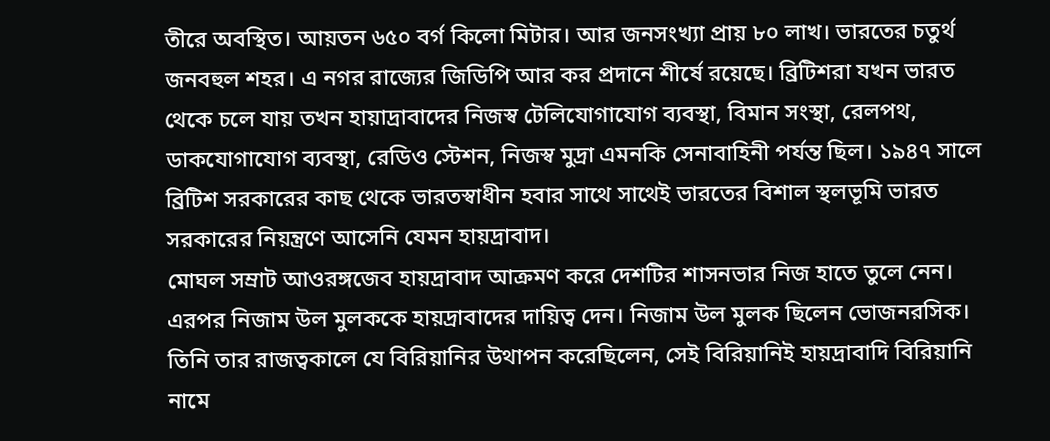তীরে অবস্থিত। আয়তন ৬৫০ বর্গ কিলো মিটার। আর জনসংখ্যা প্রায় ৮০ লাখ। ভারতের চতুর্থ জনবহুল শহর। এ নগর রাজ্যের জিডিপি আর কর প্রদানে শীর্ষে রয়েছে। ব্রিটিশরা যখন ভারত থেকে চলে যায় তখন হায়াদ্রাবাদের নিজস্ব টেলিযোগাযোগ ব্যবস্থা, বিমান সংস্থা, রেলপথ, ডাকযোগাযোগ ব্যবস্থা, রেডিও স্টেশন, নিজস্ব মুদ্রা এমনকি সেনাবাহিনী পর্যন্ত ছিল। ১৯৪৭ সালে ব্রিটিশ সরকারের কাছ থেকে ভারতস্বাধীন হবার সাথে সাথেই ভারতের বিশাল স্থলভূমি ভারত সরকারের নিয়ন্ত্রণে আসেনি যেমন হায়দ্রাবাদ।
মোঘল সম্রাট আওরঙ্গজেব হায়দ্রাবাদ আক্রমণ করে দেশটির শাসনভার নিজ হাতে তুলে নেন। এরপর নিজাম উল মুলককে হায়দ্রাবাদের দায়িত্ব দেন। নিজাম উল মুলক ছিলেন ভোজনরসিক। তিনি তার রাজত্বকালে যে বিরিয়ানির উথাপন করেছিলেন, সেই বিরিয়ানিই হায়দ্রাবাদি বিরিয়ানি নামে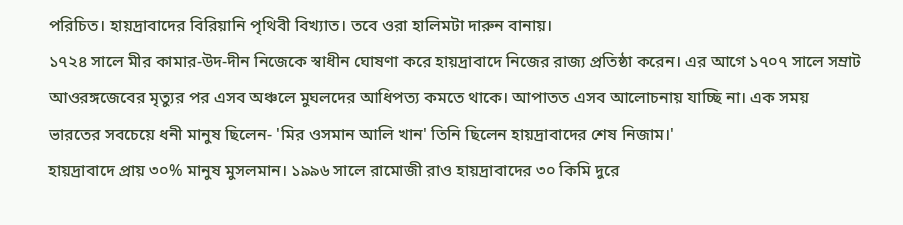পরিচিত। হায়দ্রাবাদের বিরিয়ানি পৃথিবী বিখ্যাত। তবে ওরা হালিমটা দারুন বানায়।
১৭২৪ সালে মীর কামার-উদ-দীন নিজেকে স্বাধীন ঘোষণা করে হায়দ্রাবাদে নিজের রাজ্য প্রতিষ্ঠা করেন। এর আগে ১৭০৭ সালে সম্রাট আওরঙ্গজেবের মৃত্যুর পর এসব অঞ্চলে মুঘলদের আধিপত্য কমতে থাকে। আপাতত এসব আলোচনায় যাচ্ছি না। এক সময় ভারতের সবচেয়ে ধনী মানুষ ছিলেন- 'মির ওসমান আলি খান' তিনি ছিলেন হায়দ্রাবাদের শেষ নিজাম।'
হায়দ্রাবাদে প্রায় ৩০% মানুষ মুসলমান। ১৯৯৬ সালে রামোজী রাও হায়দ্রাবাদের ৩০ কিমি দুরে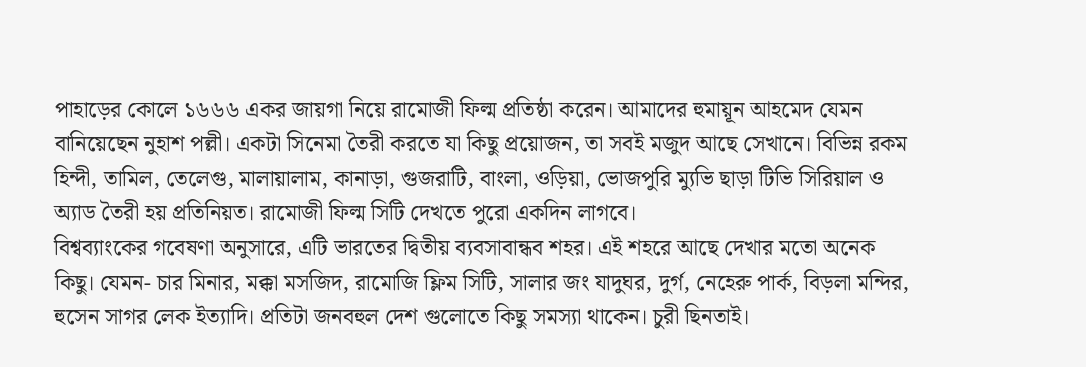পাহাড়ের কোলে ১৬৬৬ একর জায়গা নিয়ে রামোজী ফিল্ম প্রতিষ্ঠা করেন। আমাদের হুমায়ূন আহমেদ যেমন বানিয়েছেন নুহাশ পল্লী। একটা সিনেমা তৈরী করতে যা কিছু প্রয়োজন, তা সবই মজুদ আছে সেখানে। বিভিন্ন রকম হিন্দী, তামিল, তেলেগু, মালায়ালাম, কানাড়া, গুজরাটি, বাংলা, ওড়িয়া, ভোজপুরি ম্যুভি ছাড়া টিভি সিরিয়াল ও অ্যাড তৈরী হয় প্রতিনিয়ত। রামোজী ফিল্ম সিটি দেখতে পুরো একদিন লাগবে।
বিশ্বব্যাংকের গবেষণা অনুসারে, এটি ভারতের দ্বিতীয় ব্যবসাবান্ধব শহর। এই শহরে আছে দেখার মতো অনেক কিছু। যেমন- চার মিনার, মক্কা মসজিদ, রামোজি ফ্লিম সিটি, সালার জং যাদুঘর, দুর্গ, নেহেরু পার্ক, বিড়লা মন্দির, হুসেন সাগর লেক ইত্যাদি। প্রতিটা জনবহুল দেশ গুলোতে কিছু সমস্যা থাকেন। চুরী ছিনতাই।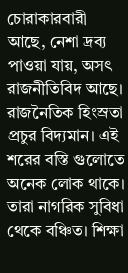চোরাকারবারী আছে, নেশা দ্রব্য পাওয়া যায়, অসৎ রাজনীতিবিদ আছে। রাজনৈতিক হিংস্রতা প্রচুর বিদ্যমান। এই শরের বস্তি গুলোতে অনেক লোক থাকে। তারা নাগরিক সুবিধা থেকে বঞ্চিত। শিক্ষা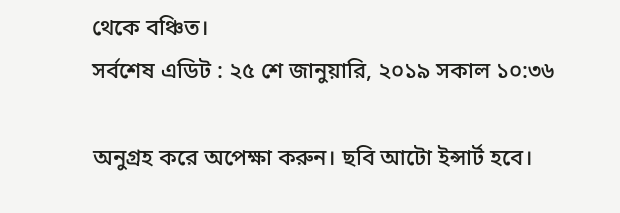থেকে বঞ্চিত।
সর্বশেষ এডিট : ২৫ শে জানুয়ারি, ২০১৯ সকাল ১০:৩৬

অনুগ্রহ করে অপেক্ষা করুন। ছবি আটো ইন্সার্ট হবে।